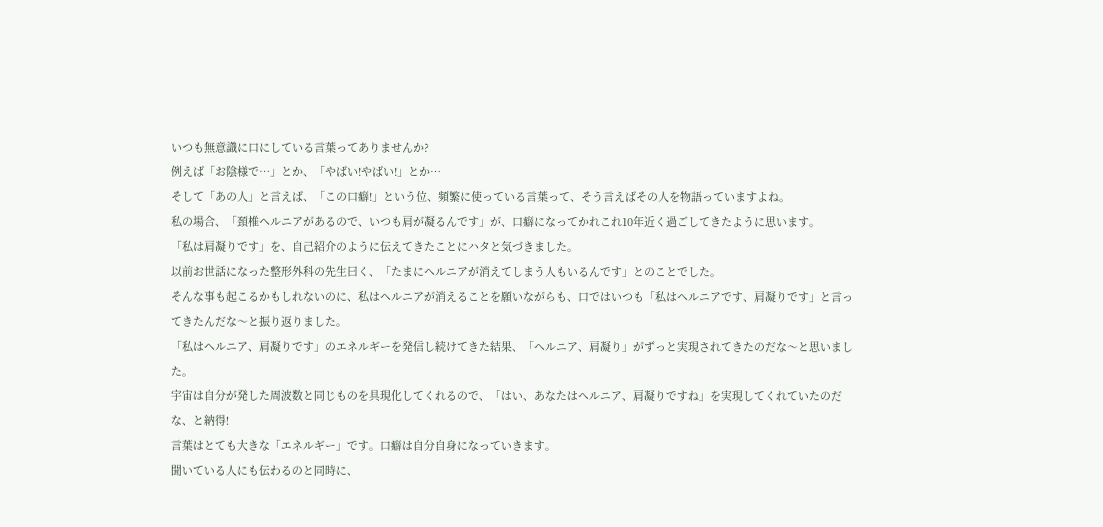いつも無意識に口にしている言葉ってありませんか?
例えば「お陰様で…」とか、「やばい!やばい!」とか…
そして「あの人」と言えば、「この口癖!」という位、頻繁に使っている言葉って、そう言えばその人を物語っていますよね。
私の場合、「頚椎ヘルニアがあるので、いつも肩が凝るんです」が、口癖になってかれこれ10年近く過ごしてきたように思います。
「私は肩凝りです」を、自己紹介のように伝えてきたことにハタと気づきました。
以前お世話になった整形外科の先生曰く、「たまにヘルニアが消えてしまう人もいるんです」とのことでした。
そんな事も起こるかもしれないのに、私はヘルニアが消えることを願いながらも、口ではいつも「私はヘルニアです、肩凝りです」と言ってきたんだな〜と振り返りました。
「私はヘルニア、肩凝りです」のエネルギーを発信し続けてきた結果、「ヘルニア、肩凝り」がずっと実現されてきたのだな〜と思いました。
宇宙は自分が発した周波数と同じものを具現化してくれるので、「はい、あなたはヘルニア、肩凝りですね」を実現してくれていたのだな、と納得!
言葉はとても大きな「エネルギー」です。口癖は自分自身になっていきます。
聞いている人にも伝わるのと同時に、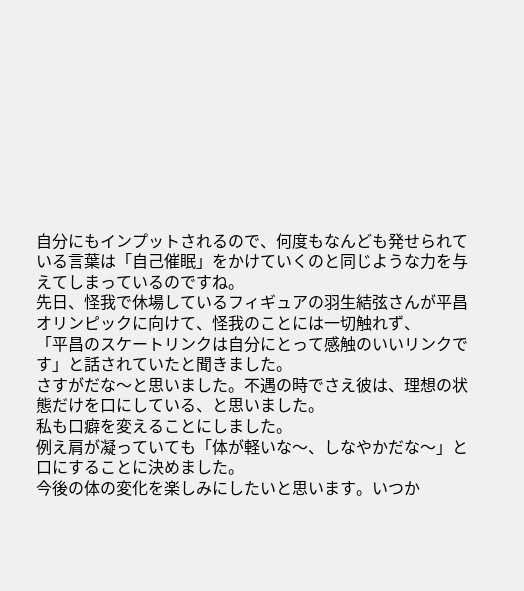自分にもインプットされるので、何度もなんども発せられている言葉は「自己催眠」をかけていくのと同じような力を与えてしまっているのですね。
先日、怪我で休場しているフィギュアの羽生結弦さんが平昌オリンピックに向けて、怪我のことには一切触れず、
「平昌のスケートリンクは自分にとって感触のいいリンクです」と話されていたと聞きました。
さすがだな〜と思いました。不遇の時でさえ彼は、理想の状態だけを口にしている、と思いました。
私も口癖を変えることにしました。
例え肩が凝っていても「体が軽いな〜、しなやかだな〜」と口にすることに決めました。
今後の体の変化を楽しみにしたいと思います。いつか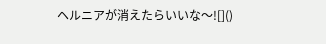ヘルニアが消えたらいいな〜![]()